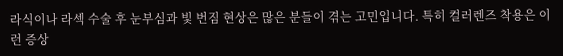라식이나 라섹 수술 후 눈부심과 빛 번짐 현상은 많은 분들이 겪는 고민입니다. 특히 컬러렌즈 착용은 이런 증상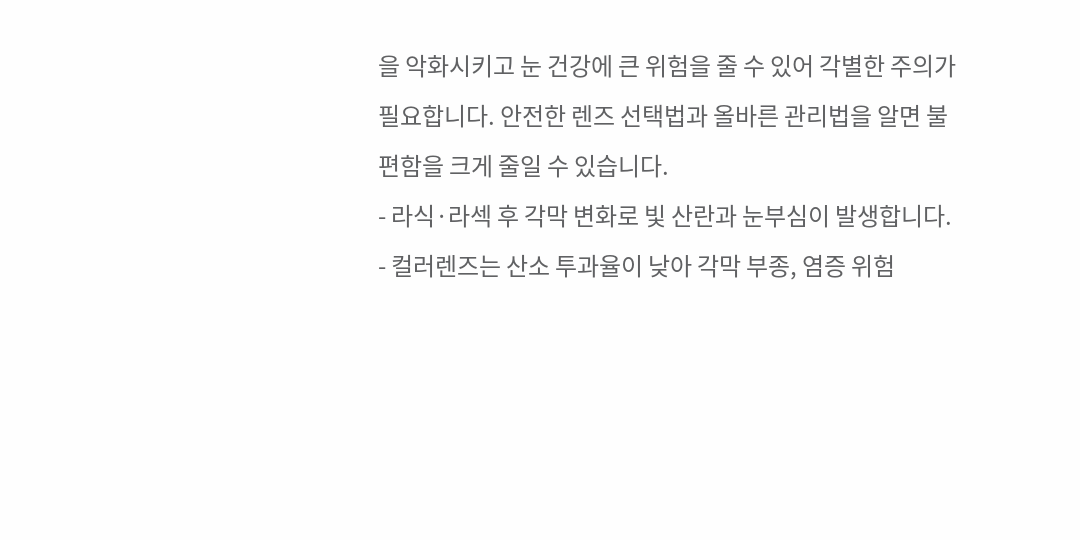을 악화시키고 눈 건강에 큰 위험을 줄 수 있어 각별한 주의가 필요합니다. 안전한 렌즈 선택법과 올바른 관리법을 알면 불편함을 크게 줄일 수 있습니다.
- 라식·라섹 후 각막 변화로 빛 산란과 눈부심이 발생합니다.
- 컬러렌즈는 산소 투과율이 낮아 각막 부종, 염증 위험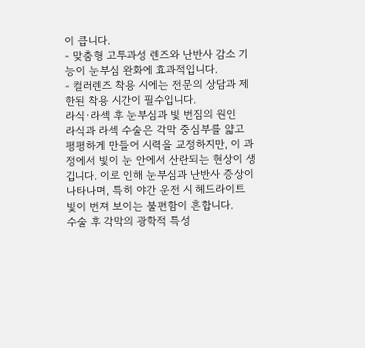이 큽니다.
- 맞춤형 고투과성 렌즈와 난반사 감소 기능이 눈부심 완화에 효과적입니다.
- 컬러렌즈 착용 시에는 전문의 상담과 제한된 착용 시간이 필수입니다.
라식·라섹 후 눈부심과 빛 번짐의 원인
라식과 라섹 수술은 각막 중심부를 얇고 평평하게 만들어 시력을 교정하지만, 이 과정에서 빛이 눈 안에서 산란되는 현상이 생깁니다. 이로 인해 눈부심과 난반사 증상이 나타나며, 특히 야간 운전 시 헤드라이트 빛이 번져 보이는 불편함이 흔합니다.
수술 후 각막의 광학적 특성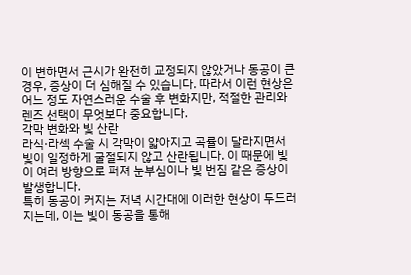이 변하면서 근시가 완전히 교정되지 않았거나 동공이 큰 경우, 증상이 더 심해질 수 있습니다. 따라서 이런 현상은 어느 정도 자연스러운 수술 후 변화지만, 적절한 관리와 렌즈 선택이 무엇보다 중요합니다.
각막 변화와 빛 산란
라식·라섹 수술 시 각막이 얇아지고 곡률이 달라지면서 빛이 일정하게 굴절되지 않고 산란됩니다. 이 때문에 빛이 여러 방향으로 퍼져 눈부심이나 빛 번짐 같은 증상이 발생합니다.
특히 동공이 커지는 저녁 시간대에 이러한 현상이 두드러지는데, 이는 빛이 동공을 통해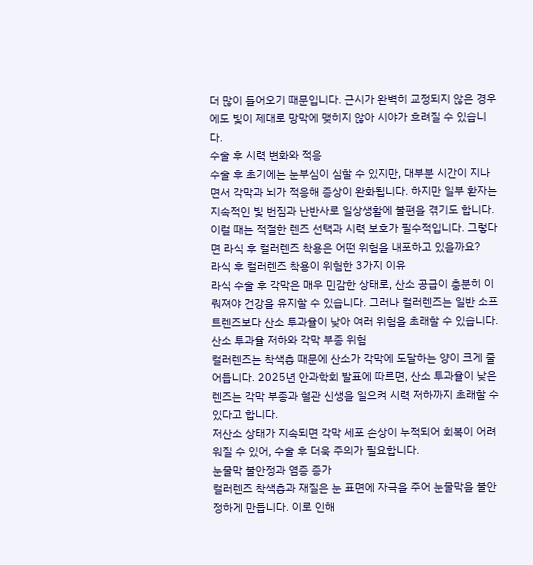더 많이 들어오기 때문입니다. 근시가 완벽히 교정되지 않은 경우에도 빛이 제대로 망막에 맺히지 않아 시야가 흐려질 수 있습니다.
수술 후 시력 변화와 적응
수술 후 초기에는 눈부심이 심할 수 있지만, 대부분 시간이 지나면서 각막과 뇌가 적응해 증상이 완화됩니다. 하지만 일부 환자는 지속적인 빛 번짐과 난반사로 일상생활에 불편을 겪기도 합니다.
이럴 때는 적절한 렌즈 선택과 시력 보호가 필수적입니다. 그렇다면 라식 후 컬러렌즈 착용은 어떤 위험을 내포하고 있을까요?
라식 후 컬러렌즈 착용이 위험한 3가지 이유
라식 수술 후 각막은 매우 민감한 상태로, 산소 공급이 충분히 이뤄져야 건강을 유지할 수 있습니다. 그러나 컬러렌즈는 일반 소프트렌즈보다 산소 투과율이 낮아 여러 위험을 초래할 수 있습니다.
산소 투과율 저하와 각막 부종 위험
컬러렌즈는 착색층 때문에 산소가 각막에 도달하는 양이 크게 줄어듭니다. 2025년 안과학회 발표에 따르면, 산소 투과율이 낮은 렌즈는 각막 부종과 혈관 신생을 일으켜 시력 저하까지 초래할 수 있다고 합니다.
저산소 상태가 지속되면 각막 세포 손상이 누적되어 회복이 어려워질 수 있어, 수술 후 더욱 주의가 필요합니다.
눈물막 불안정과 염증 증가
컬러렌즈 착색층과 재질은 눈 표면에 자극을 주어 눈물막을 불안정하게 만듭니다. 이로 인해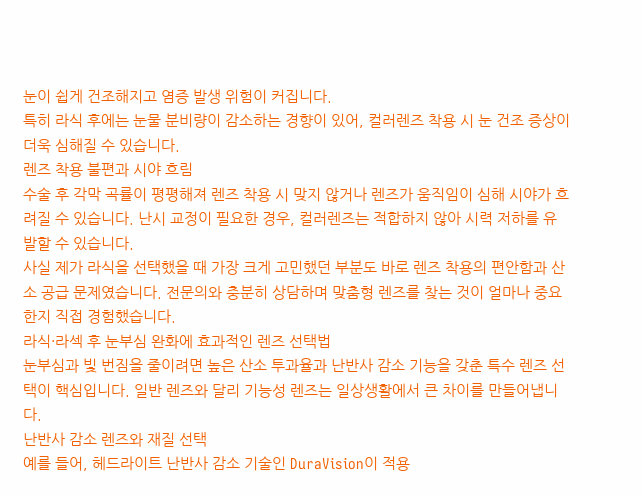눈이 쉽게 건조해지고 염증 발생 위험이 커집니다.
특히 라식 후에는 눈물 분비량이 감소하는 경향이 있어, 컬러렌즈 착용 시 눈 건조 증상이 더욱 심해질 수 있습니다.
렌즈 착용 불편과 시야 흐림
수술 후 각막 곡률이 평평해져 렌즈 착용 시 맞지 않거나 렌즈가 움직임이 심해 시야가 흐려질 수 있습니다. 난시 교정이 필요한 경우, 컬러렌즈는 적합하지 않아 시력 저하를 유발할 수 있습니다.
사실 제가 라식을 선택했을 때 가장 크게 고민했던 부분도 바로 렌즈 착용의 편안함과 산소 공급 문제였습니다. 전문의와 충분히 상담하며 맞춤형 렌즈를 찾는 것이 얼마나 중요한지 직접 경험했습니다.
라식·라섹 후 눈부심 완화에 효과적인 렌즈 선택법
눈부심과 빛 번짐을 줄이려면 높은 산소 투과율과 난반사 감소 기능을 갖춘 특수 렌즈 선택이 핵심입니다. 일반 렌즈와 달리 기능성 렌즈는 일상생활에서 큰 차이를 만들어냅니다.
난반사 감소 렌즈와 재질 선택
예를 들어, 헤드라이트 난반사 감소 기술인 DuraVision이 적용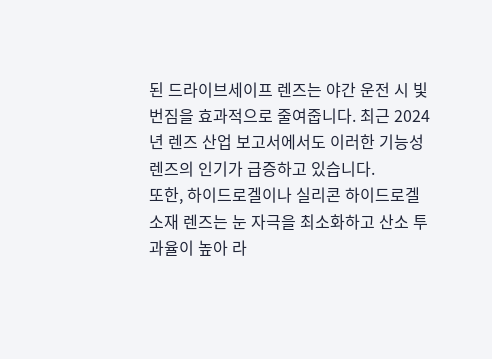된 드라이브세이프 렌즈는 야간 운전 시 빛 번짐을 효과적으로 줄여줍니다. 최근 2024년 렌즈 산업 보고서에서도 이러한 기능성 렌즈의 인기가 급증하고 있습니다.
또한, 하이드로겔이나 실리콘 하이드로겔 소재 렌즈는 눈 자극을 최소화하고 산소 투과율이 높아 라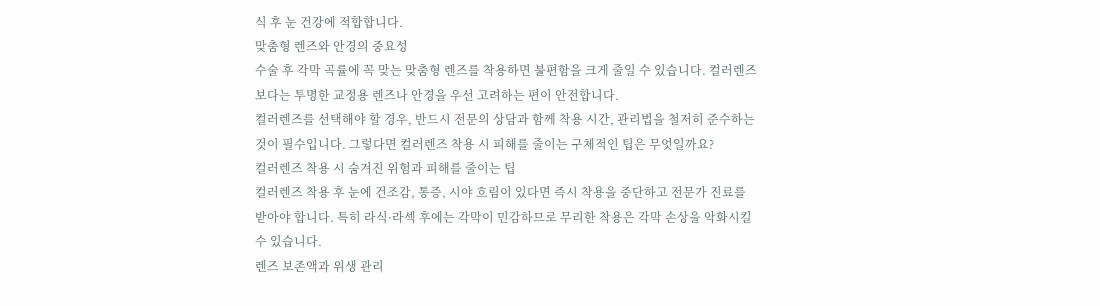식 후 눈 건강에 적합합니다.
맞춤형 렌즈와 안경의 중요성
수술 후 각막 곡률에 꼭 맞는 맞춤형 렌즈를 착용하면 불편함을 크게 줄일 수 있습니다. 컬러렌즈보다는 투명한 교정용 렌즈나 안경을 우선 고려하는 편이 안전합니다.
컬러렌즈를 선택해야 할 경우, 반드시 전문의 상담과 함께 착용 시간, 관리법을 철저히 준수하는 것이 필수입니다. 그렇다면 컬러렌즈 착용 시 피해를 줄이는 구체적인 팁은 무엇일까요?
컬러렌즈 착용 시 숨겨진 위험과 피해를 줄이는 팁
컬러렌즈 착용 후 눈에 건조감, 통증, 시야 흐림이 있다면 즉시 착용을 중단하고 전문가 진료를 받아야 합니다. 특히 라식·라섹 후에는 각막이 민감하므로 무리한 착용은 각막 손상을 악화시킬 수 있습니다.
렌즈 보존액과 위생 관리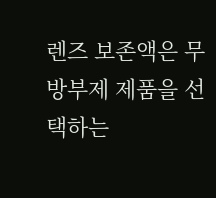렌즈 보존액은 무방부제 제품을 선택하는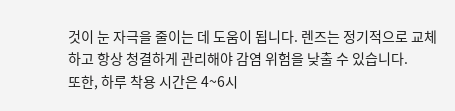것이 눈 자극을 줄이는 데 도움이 됩니다. 렌즈는 정기적으로 교체하고 항상 청결하게 관리해야 감염 위험을 낮출 수 있습니다.
또한, 하루 착용 시간은 4~6시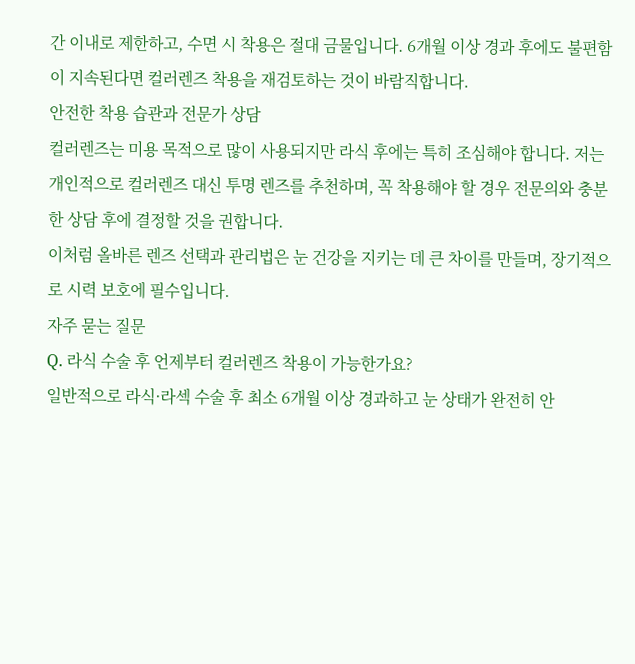간 이내로 제한하고, 수면 시 착용은 절대 금물입니다. 6개월 이상 경과 후에도 불편함이 지속된다면 컬러렌즈 착용을 재검토하는 것이 바람직합니다.
안전한 착용 습관과 전문가 상담
컬러렌즈는 미용 목적으로 많이 사용되지만 라식 후에는 특히 조심해야 합니다. 저는 개인적으로 컬러렌즈 대신 투명 렌즈를 추천하며, 꼭 착용해야 할 경우 전문의와 충분한 상담 후에 결정할 것을 권합니다.
이처럼 올바른 렌즈 선택과 관리법은 눈 건강을 지키는 데 큰 차이를 만들며, 장기적으로 시력 보호에 필수입니다.
자주 묻는 질문
Q. 라식 수술 후 언제부터 컬러렌즈 착용이 가능한가요?
일반적으로 라식·라섹 수술 후 최소 6개월 이상 경과하고 눈 상태가 완전히 안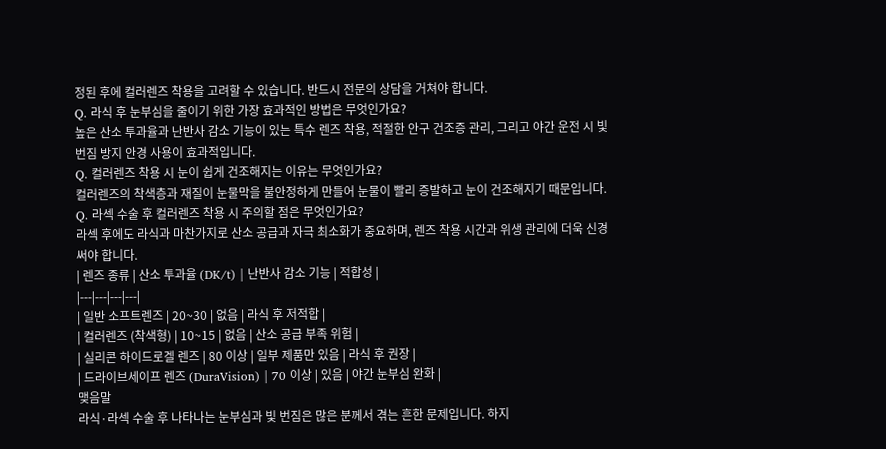정된 후에 컬러렌즈 착용을 고려할 수 있습니다. 반드시 전문의 상담을 거쳐야 합니다.
Q. 라식 후 눈부심을 줄이기 위한 가장 효과적인 방법은 무엇인가요?
높은 산소 투과율과 난반사 감소 기능이 있는 특수 렌즈 착용, 적절한 안구 건조증 관리, 그리고 야간 운전 시 빛 번짐 방지 안경 사용이 효과적입니다.
Q. 컬러렌즈 착용 시 눈이 쉽게 건조해지는 이유는 무엇인가요?
컬러렌즈의 착색층과 재질이 눈물막을 불안정하게 만들어 눈물이 빨리 증발하고 눈이 건조해지기 때문입니다.
Q. 라섹 수술 후 컬러렌즈 착용 시 주의할 점은 무엇인가요?
라섹 후에도 라식과 마찬가지로 산소 공급과 자극 최소화가 중요하며, 렌즈 착용 시간과 위생 관리에 더욱 신경 써야 합니다.
| 렌즈 종류 | 산소 투과율 (DK/t) | 난반사 감소 기능 | 적합성 |
|---|---|---|---|
| 일반 소프트렌즈 | 20~30 | 없음 | 라식 후 저적합 |
| 컬러렌즈 (착색형) | 10~15 | 없음 | 산소 공급 부족 위험 |
| 실리콘 하이드로겔 렌즈 | 80 이상 | 일부 제품만 있음 | 라식 후 권장 |
| 드라이브세이프 렌즈 (DuraVision) | 70 이상 | 있음 | 야간 눈부심 완화 |
맺음말
라식·라섹 수술 후 나타나는 눈부심과 빛 번짐은 많은 분께서 겪는 흔한 문제입니다. 하지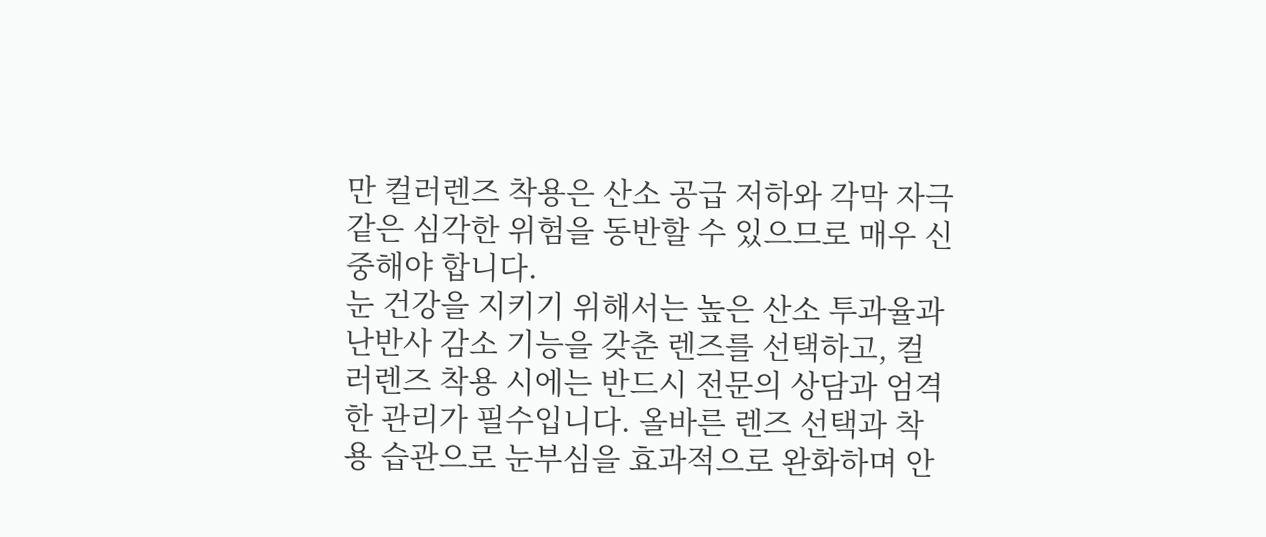만 컬러렌즈 착용은 산소 공급 저하와 각막 자극 같은 심각한 위험을 동반할 수 있으므로 매우 신중해야 합니다.
눈 건강을 지키기 위해서는 높은 산소 투과율과 난반사 감소 기능을 갖춘 렌즈를 선택하고, 컬러렌즈 착용 시에는 반드시 전문의 상담과 엄격한 관리가 필수입니다. 올바른 렌즈 선택과 착용 습관으로 눈부심을 효과적으로 완화하며 안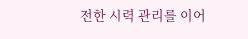전한 시력 관리를 이어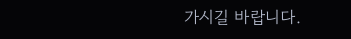가시길 바랍니다.